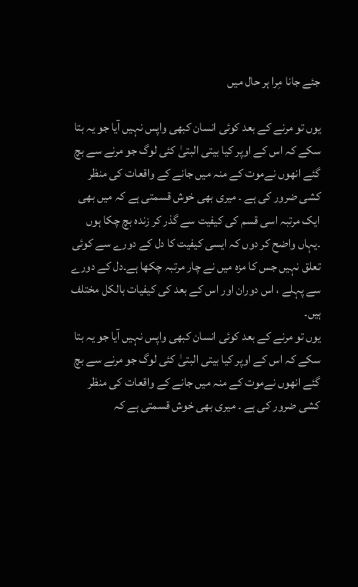جئے جانا مِرا ہر حال میں

یوں تو مرنے کے بعد کوئی انسان کبھی واپس نہیں آیا جو یہ بتا سکے کہ اس کے اوپر کیا بیتی البتیٰ کئی لوگ جو مرنے سے بچ گئے انھوں نےموت کے منہ میں جانے کے واقعات کی منظر کشی ضرور کی ہے ۔ میری بھی خوش قسمتی ہے کہ میں بھی ایک مرتبہ اسی قسم کی کیفیت سے گذر کر زندہ بچ چکا ہوں ۔یہاں واضح کر دوں کہ ایسی کیفیت کا دل کے دورے سے کوئی تعلق نہیں جس کا مزہ میں نے چار مرتبہ چکھا ہے۔دل کے دورے سے پہلے ، اس دوران اور اس کے بعد کی کیفیات بالکل مختلف ہیں۔
یوں تو مرنے کے بعد کوئی انسان کبھی واپس نہیں آیا جو یہ بتا سکے کہ اس کے اوپر کیا بیتی البتیٰ کئی لوگ جو مرنے سے بچ گئے انھوں نےموت کے منہ میں جانے کے واقعات کی منظر کشی ضرور کی ہے ۔ میری بھی خوش قسمتی ہے کہ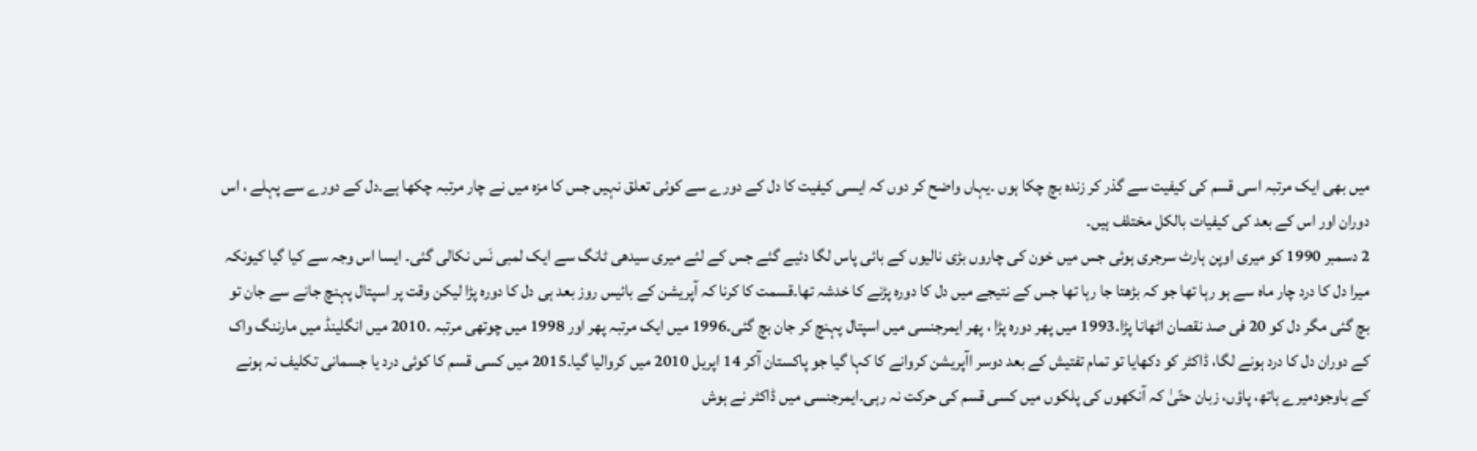میں بھی ایک مرتبہ اسی قسم کی کیفیت سے گذر کر زندہ بچ چکا ہوں ۔یہاں واضح کر دوں کہ ایسی کیفیت کا دل کے دورے سے کوئی تعلق نہیں جس کا مزہ میں نے چار مرتبہ چکھا ہے۔دل کے دورے سے پہلے ، اس دوران اور اس کے بعد کی کیفیات بالکل مختلف ہیں۔
2 دسمبر 1990 کو میری اوپن ہارٹ سرجری ہوئی جس میں خون کی چاروں بڑی نالیوں کے بائی پاس لگا دئیے گئے جس کے لئے میری سیدھی ٹانگ سے ایک لمبی نَس نکالی گئی۔ ایسا اس وجہ سے کیا گیا کیونکہ میرا دل کا درد چار ماہ سے ہو رہا تھا جو کہ بڑھتا جا رہا تھا جس کے نتیجے میں دل کا دورہ پڑنے کا خدشہ تھا۔قسمت کا کرنا کہ آپریشن کے بائیس روز بعد ہی دل کا دورہ پڑا لیکن وقت پر اسپتال پہنچ جانے سے جان تو بچ گئی مگر دل کو 20 فی صد نقصان اٹھانا پڑا۔1993 میں پھر دورہ پڑا ، پھر ایمرجنسی میں اسپتال پہنچ کر جان بچ گئی۔1996 میں ایک مرتبہ پھر اور 1998 میں چوتھی مرتبہ ۔2010 میں انگلینڈ میں مارننگ واک کے دوران دل کا درد ہونے لگا، ڈاکٹر کو دکھایا تو تمام تفتیش کے بعد دوسر اآپریشن کروانے کا کہا گیا جو پاکستان آکر 14 اپریل 2010 میں کروالیا گیا۔2015 میں کسی قسم کا کوئی درد یا جسمانی تکلیف نہ ہونے کے باوجودمیرے ہاتھ، پاؤں، زبان حتّیٰ کہ آنکھوں کی پلکوں میں کسی قسم کی حرکت نہ رہی۔ایمرجنسی میں ڈاکٹر نے ہوش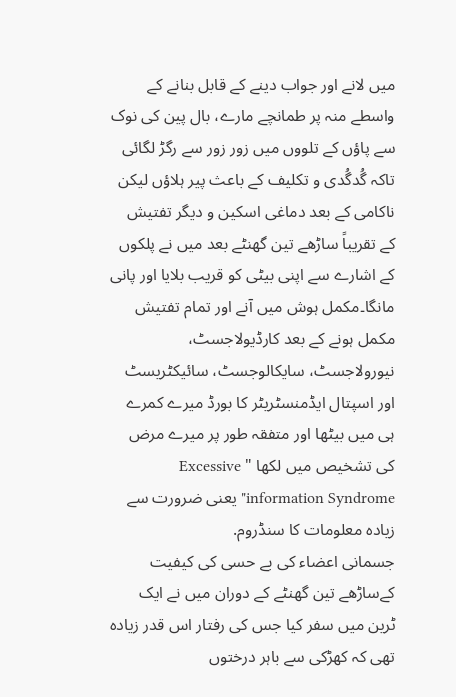میں لانے اور جواب دینے کے قابل بنانے کے واسطے منہ پر طمانچے مارے، بال پین کی نوک سے پاؤں کے تلووں میں زور زور سے رگڑ لگائی تاکہ گُدگُدی و تکلیف کے باعث پیر ہلاؤں لیکن ناکامی کے بعد دماغی اسکین و دیگر تفتیش کے تقریباً ساڑھے تین گھنٹے بعد میں نے پلکوں کے اشارے سے اپنی بیٹی کو قریب بلایا اور پانی مانگا۔مکمل ہوش میں آنے اور تمام تفتیش مکمل ہونے کے بعد کارڈیولاجسٹ، نیورولاجسٹ، سایکالوجسٹ، سائیکٹریسٹ اور اسپتال ایڈمنسٹریٹر کا بورڈ میرے کمرے ہی میں بیٹھا اور متفقہ طور پر میرے مرض کی تشخیص میں لکھا " Excessive information Syndrome" یعنی ضرورت سے زیادہ معلومات کا سنڈروم.
جسمانی اعضاء کی بے حسی کی کیفیت کےساڑھے تین گھنٹے کے دوران میں نے ایک ٹرین میں سفر کیا جس کی رفتار اس قدر زیادہ تھی کہ کھڑکی سے باہر درختوں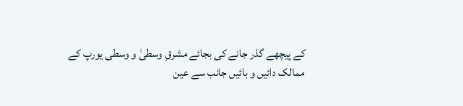کے پیچھے گذر جانے کی بجائے مشرقِ وسطیٰ و وسطی یورپ کے ممالک دائیں و بائیں جانب سے عین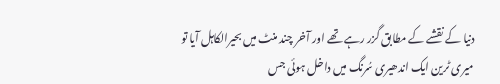دنیا کے نقشے کے مطابق گزر رہے تھے اور آخر چند منٹ میں بحیرالکاہل آیا تو میری ٹرین ایک اندھیری سُرنگ میں داخل ہوئی جس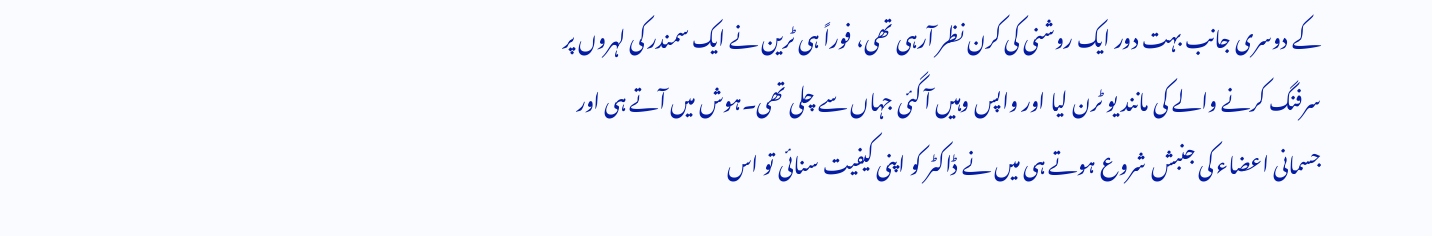کے دوسری جانب بہت دور ایک روشنی کی کرن نظر آرہی تھی، فوراً ہی ٹرین نے ایک سمندر کی لہروں پر سرفنگ کرنے والے کی مانند یو ٹرن لیا اور واپس وہیں آ گئی جہاں سے چلی تھی۔ہوش میں آتے ہی اور جسمانی اعضاء کی جنبش شروع ہوتے ہی میں نے ڈاکٹر کو اپنی کیفیت سنائی تو اس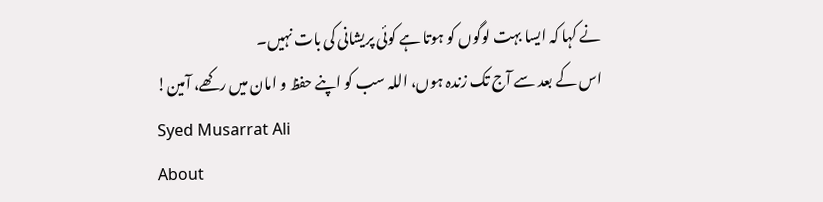نے کہا کہ ایسا بہت لوگوں کو ہوتا ہے کوئی پریشانی کی بات نہیں۔
اس کے بعد سے آج تک زندہ ہوں، اللہ سب کو اپنے حفظ و امان میں رکھے، آمین!
Syed Musarrat Ali
About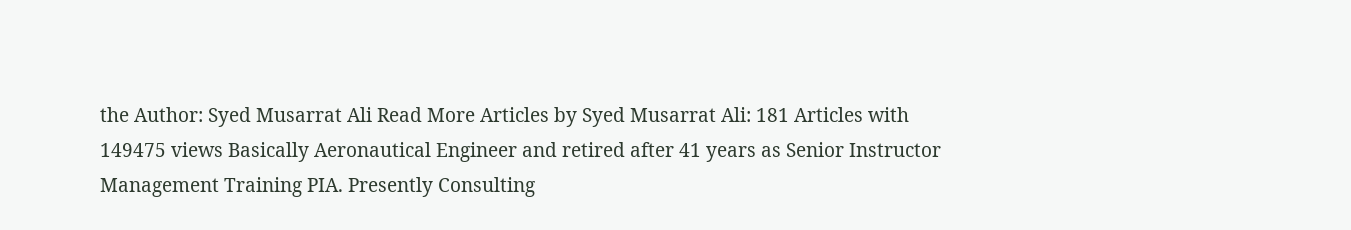the Author: Syed Musarrat Ali Read More Articles by Syed Musarrat Ali: 181 Articles with 149475 views Basically Aeronautical Engineer and retired after 41 years as Senior Instructor Management Training PIA. Presently Consulting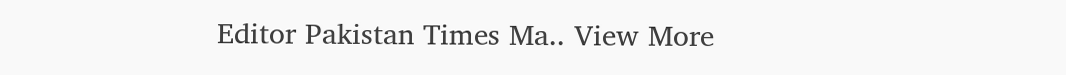Editor Pakistan Times Ma.. View More